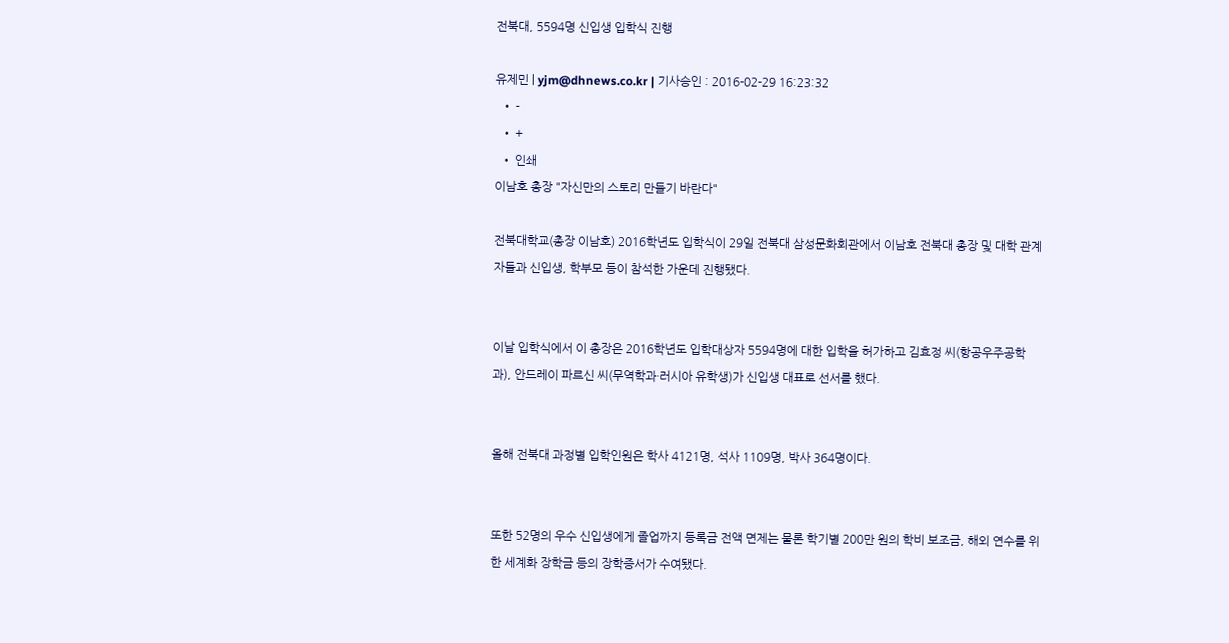전북대, 5594명 신입생 입학식 진행

유제민 | yjm@dhnews.co.kr | 기사승인 : 2016-02-29 16:23:32
  • -
  • +
  • 인쇄
이남호 총장 "자신만의 스토리 만들기 바란다"

전북대학교(총장 이남호) 2016학년도 입학식이 29일 전북대 삼성문화회관에서 이남호 전북대 총장 및 대학 관계자들과 신입생, 학부모 등이 참석한 가운데 진행됐다.


이날 입학식에서 이 총장은 2016학년도 입학대상자 5594명에 대한 입학을 허가하고 김효정 씨(항공우주공학과), 안드레이 파르신 씨(무역학과·러시아 유학생)가 신입생 대표로 선서를 했다.


올해 전북대 과정별 입학인원은 학사 4121명, 석사 1109명, 박사 364명이다.


또한 52명의 우수 신입생에게 졸업까지 등록금 전액 면제는 물론 학기별 200만 원의 학비 보조금, 해외 연수를 위한 세계화 장학금 등의 장학증서가 수여됐다.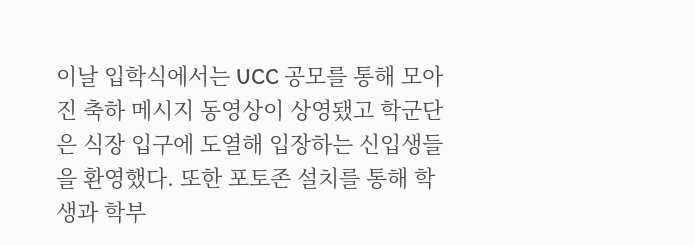이날 입학식에서는 UCC 공모를 통해 모아진 축하 메시지 동영상이 상영됐고 학군단은 식장 입구에 도열해 입장하는 신입생들을 환영했다. 또한 포토존 설치를 통해 학생과 학부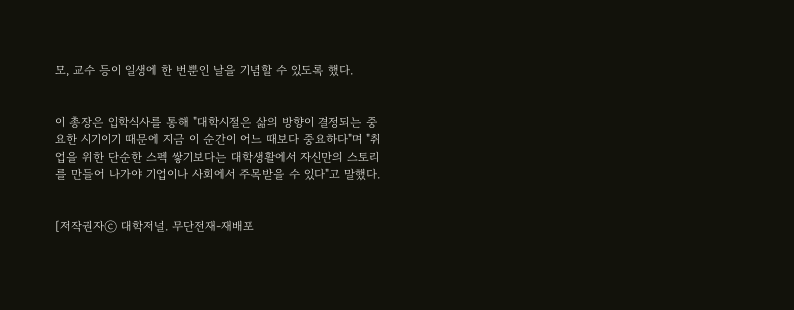모, 교수 등이 일생에 한 번뿐인 날을 기념할 수 있도록 했다.


이 총장은 입학식사를 통해 "대학시절은 삶의 방향이 결정되는 중요한 시기이기 때문에 지금 이 순간이 어느 때보다 중요하다"며 "취업을 위한 단순한 스펙 쌓기보다는 대학생활에서 자신만의 스토리를 만들어 나가야 기업이나 사회에서 주목받을 수 있다"고 말했다.


[저작권자ⓒ 대학저널. 무단전재-재배포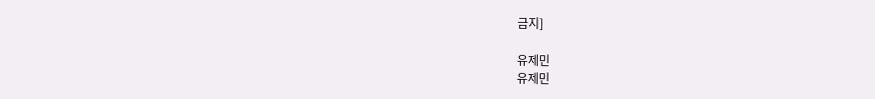금지]

유제민
유제민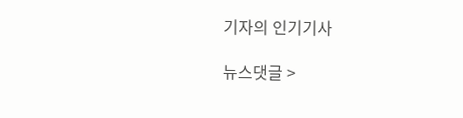기자의 인기기사

뉴스댓글 >